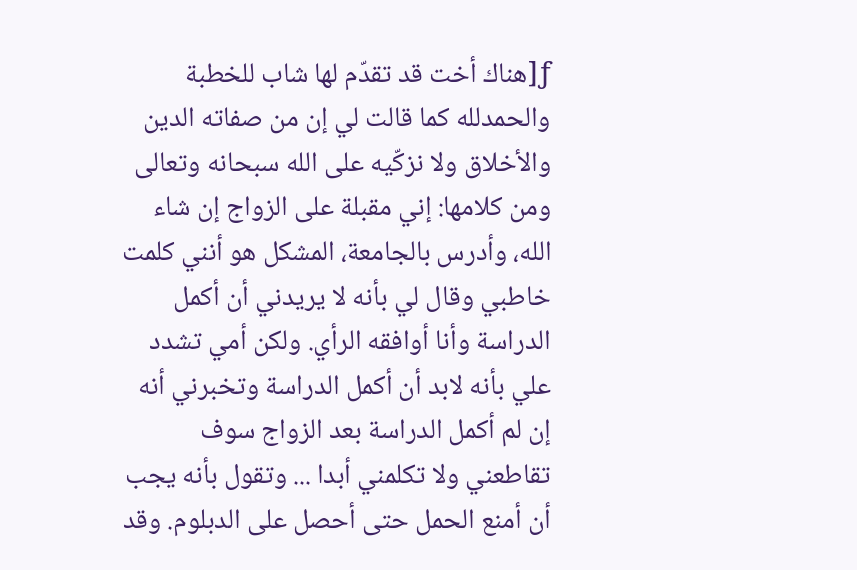ƒ[هناك أخت قد تقدّم لها شاب للخطبة والحمدلله كما قالت لي إن من صفاته الدين والأخلاق ولا نزكّيه على الله سبحانه وتعالى ومن كلامها: إني مقبلة على الزواج إن شاء الله، وأدرس بالجامعة، المشكل هو أنني كلمت خاطبي وقال لي بأنه لا يريدني أن أكمل الدراسة وأنا أوافقه الرأي. ولكن أمي تشدد علي بأنه لابد أن أكمل الدراسة وتخبرني أنه إن لم أكمل الدراسة بعد الزواج سوف تقاطعني ولا تكلمني أبدا ... وتقول بأنه يجب أن أمنع الحمل حتى أحصل على الدبلوم. وقد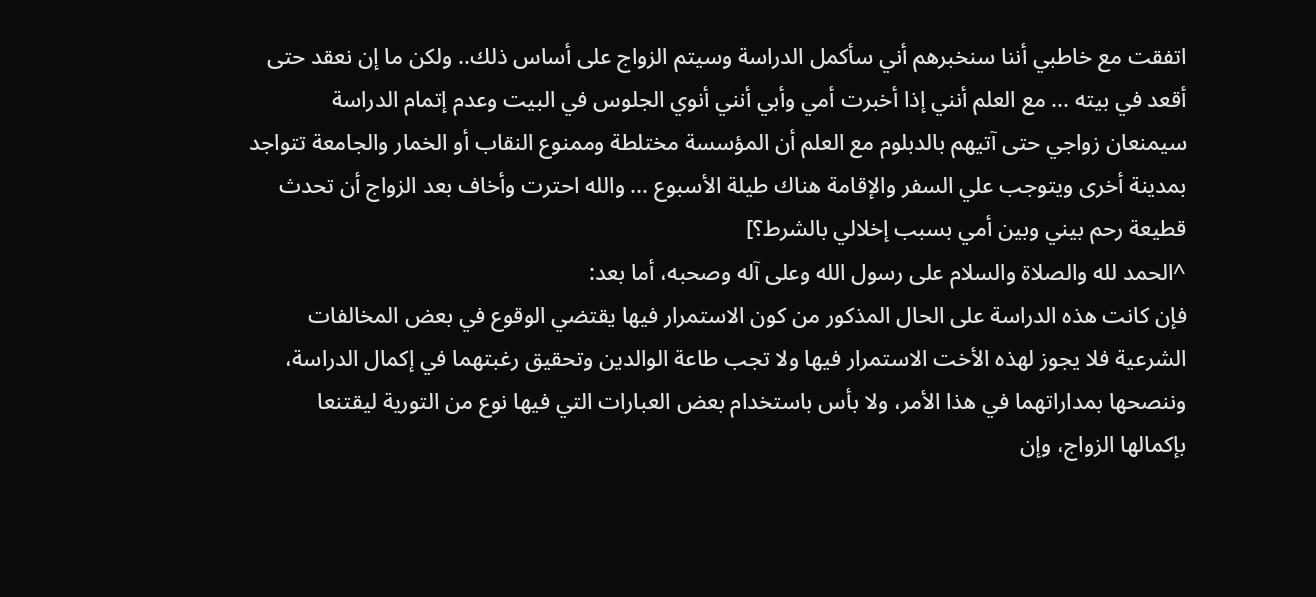اتفقت مع خاطبي أننا سنخبرهم أني سأكمل الدراسة وسيتم الزواج على أساس ذلك.. ولكن ما إن نعقد حتى أقعد في بيته ... مع العلم أنني إذا أخبرت أمي وأبي أنني أنوي الجلوس في البيت وعدم إتمام الدراسة سيمنعان زواجي حتى آتيهم بالدبلوم مع العلم أن المؤسسة مختلطة وممنوع النقاب أو الخمار والجامعة تتواجد بمدينة أخرى ويتوجب علي السفر والإقامة هناك طيلة الأسبوع ... والله احترت وأخاف بعد الزواج أن تحدث قطيعة رحم بيني وبين أمي بسبب إخلالي بالشرط؟]
^الحمد لله والصلاة والسلام على رسول الله وعلى آله وصحبه، أما بعد:
فإن كانت هذه الدراسة على الحال المذكور من كون الاستمرار فيها يقتضي الوقوع في بعض المخالفات الشرعية فلا يجوز لهذه الأخت الاستمرار فيها ولا تجب طاعة الوالدين وتحقيق رغبتهما في إكمال الدراسة، وننصحها بمداراتهما في هذا الأمر، ولا بأس باستخدام بعض العبارات التي فيها نوع من التورية ليقتنعا بإكمالها الزواج، وإن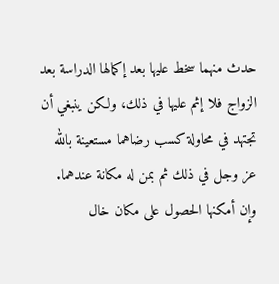حدث منهما سخط عليها بعد إكمالها الدراسة بعد الزواج فلا إثم عليها في ذلك، ولكن ينبغي أن تجتهد في محاولة كسب رضاهما مستعينة بالله عز وجل في ذلك ثم بمن له مكانة عندهما.
وإن أمكنها الحصول على مكان خال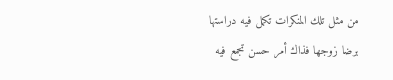من مثل تلك المنكرات تكمل فيه دراستها برضا زوجها فذاك أمر حسن تجمع فيه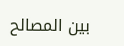بين المصالح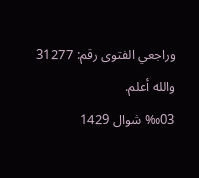وراجعي الفتوى رقم: 31277
والله أعلم.
‰03 شوال 1429